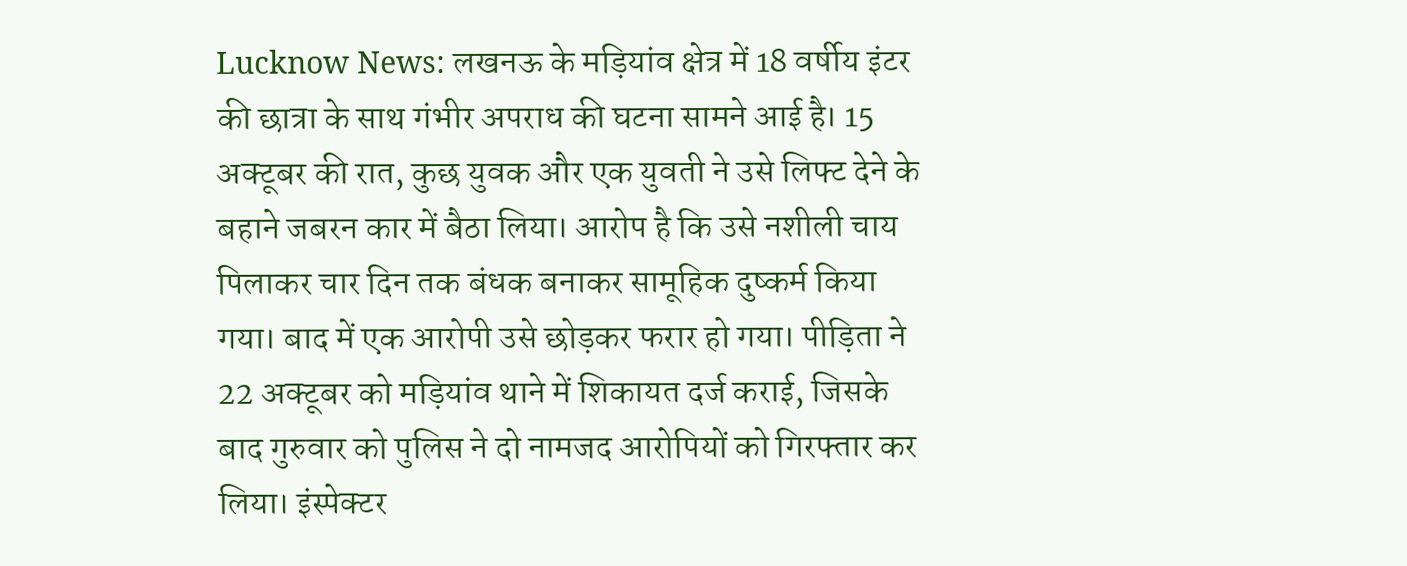Lucknow News: लखनऊ के मड़ियांव क्षेत्र में 18 वर्षीय इंटर की छात्रा के साथ गंभीर अपराध की घटना सामने आई है। 15 अक्टूबर की रात, कुछ युवक और एक युवती ने उसे लिफ्ट देने के बहाने जबरन कार में बैठा लिया। आरोप है कि उसे नशीली चाय पिलाकर चार दिन तक बंधक बनाकर सामूहिक दुष्कर्म किया गया। बाद में एक आरोपी उसे छोड़कर फरार हो गया। पीड़िता ने 22 अक्टूबर को मड़ियांव थाने में शिकायत दर्ज कराई, जिसके बाद गुरुवार को पुलिस ने दो नामजद आरोपियों को गिरफ्तार कर लिया। इंस्पेक्टर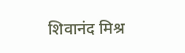शिवानंद मिश्र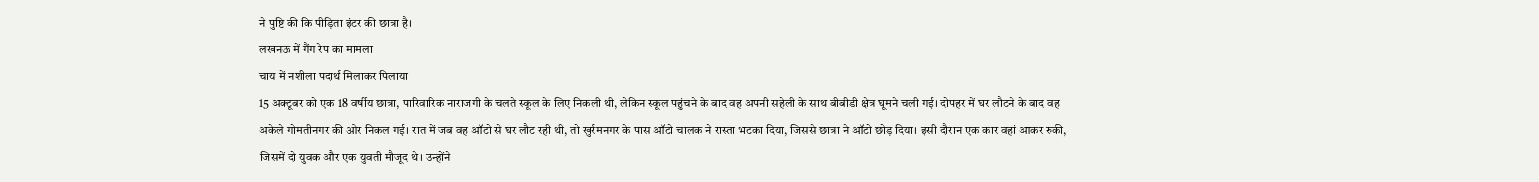ने पुष्टि की कि पीड़िता इंटर की छात्रा है।
लखनऊ में गैंग रेप का मामला
चाय में नशीला पदार्थ मिलाकर पिलाया
15 अक्टूबर को एक 18 वर्षीय छात्रा, पारिवारिक नाराजगी के चलते स्कूल के लिए निकली थी, लेकिन स्कूल पहुंचने के बाद वह अपनी सहेली के साथ बीबीडी क्षेत्र घूमने चली गई। दोपहर में घर लौटने के बाद वह अकेले गोमतीनगर की ओर निकल गई। रात में जब वह ऑटो से घर लौट रही थी, तो खुर्रमनगर के पास ऑटो चालक ने रास्ता भटका दिया, जिससे छात्रा ने ऑटो छोड़ दिया। इसी दौरान एक कार वहां आकर रुकी, जिसमें दो युवक और एक युवती मौजूद थे। उन्होंने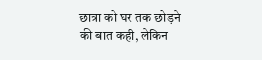छात्रा को घर तक छोड़ने की बात कही, लेकिन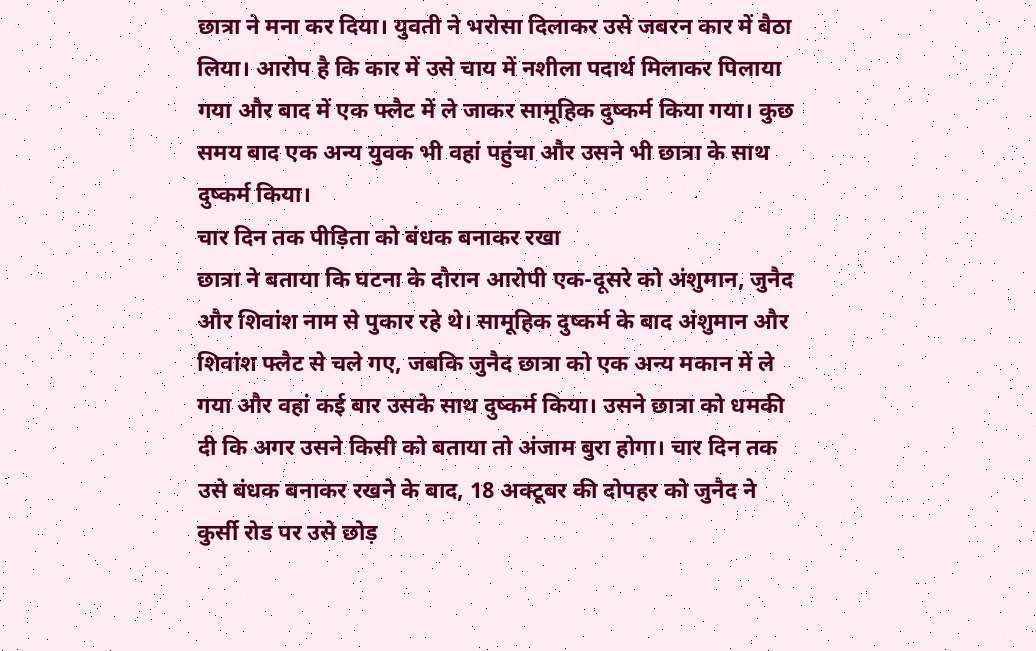छात्रा ने मना कर दिया। युवती ने भरोसा दिलाकर उसे जबरन कार में बैठा लिया। आरोप है कि कार में उसे चाय में नशीला पदार्थ मिलाकर पिलाया गया और बाद में एक फ्लैट में ले जाकर सामूहिक दुष्कर्म किया गया। कुछ समय बाद एक अन्य युवक भी वहां पहुंचा और उसने भी छात्रा के साथ दुष्कर्म किया।
चार दिन तक पीड़िता को बंधक बनाकर रखा
छात्रा ने बताया कि घटना के दौरान आरोपी एक-दूसरे को अंशुमान, जुनैद और शिवांश नाम से पुकार रहे थे। सामूहिक दुष्कर्म के बाद अंशुमान और शिवांश फ्लैट से चले गए, जबकि जुनैद छात्रा को एक अन्य मकान में ले गया और वहां कई बार उसके साथ दुष्कर्म किया। उसने छात्रा को धमकी दी कि अगर उसने किसी को बताया तो अंजाम बुरा होगा। चार दिन तक उसे बंधक बनाकर रखने के बाद, 18 अक्टूबर की दोपहर को जुनैद ने कुर्सी रोड पर उसे छोड़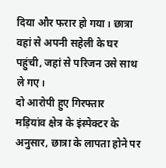दिया और फरार हो गया। छात्रा वहां से अपनी सहेली के घर पहुंची, जहां से परिजन उसे साथ ले गए।
दो आरोपी हुए गिरफ्तार
मड़ियांव क्षेत्र के इंस्पेक्टर के अनुसार, छात्रा के लापता होने पर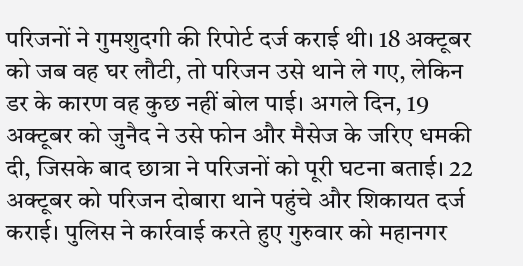परिजनों ने गुमशुदगी की रिपोर्ट दर्ज कराई थी। 18 अक्टूबर को जब वह घर लौटी, तो परिजन उसे थाने ले गए, लेकिन डर के कारण वह कुछ नहीं बोल पाई। अगले दिन, 19 अक्टूबर को जुनैद ने उसे फोन और मैसेज के जरिए धमकी दी, जिसके बाद छात्रा ने परिजनों को पूरी घटना बताई। 22 अक्टूबर को परिजन दोबारा थाने पहुंचे और शिकायत दर्ज कराई। पुलिस ने कार्रवाई करते हुए गुरुवार को महानगर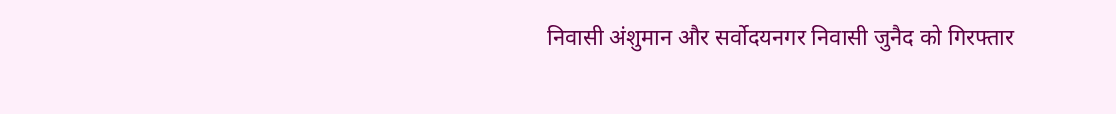निवासी अंशुमान और सर्वोदयनगर निवासी जुनैद को गिरफ्तार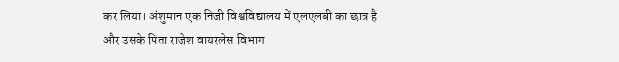कर लिया। अंशुमान एक निजी विश्वविद्यालय में एलएलबी का छात्र है और उसके पिता राजेश वायरलेस विभाग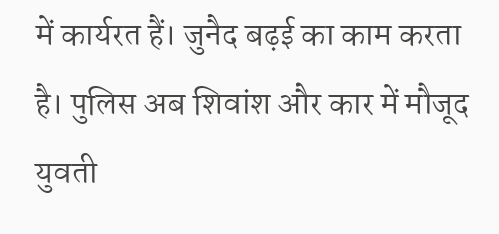में कार्यरत हैं। जुनैद बढ़ई का काम करता है। पुलिस अब शिवांश और कार में मौजूद युवती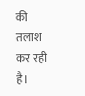की तलाश कर रही है।